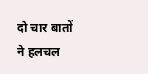दो चार बातों ने हलचल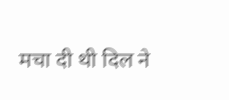मचा दी थी दिल ने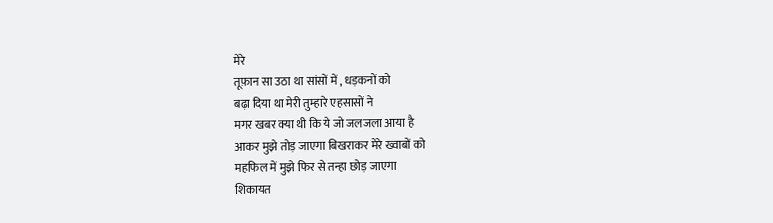मेरे
तूफ़ान सा उठा था सांसों में , धड़कनों को
बढ़ा दिया था मेरी तुम्हारे एहसासों ने
मगर खबर क्या थी कि ये जो जलजला आया है
आकर मुझे तोड़ जाएगा बिखराकर मेरे ख्वाबों को
महफिल में मुझे फिर से तन्हा छोड़ जाएगा
शिकायत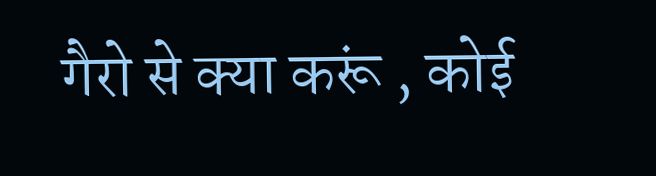गैरो से क्या करूं , कोई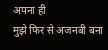अपना ही
मुझे फिर से अजनबी बना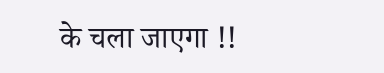के चला जाएगा !!